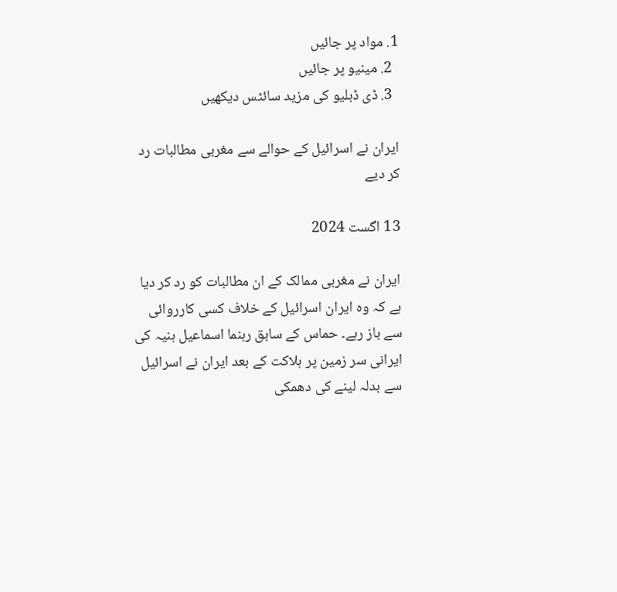1. مواد پر جائیں
  2. مینیو پر جائیں
  3. ڈی ڈبلیو کی مزید سائٹس دیکھیں

ایران نے اسرائیل کے حوالے سے مغربی مطالبات رد کر دیے

13 اگست 2024

ایران نے مغربی ممالک کے ان مطالبات کو رد کر دیا ہے کہ وہ ایران اسرائیل کے خلاف کسی کارروائی سے باز رہے۔ حماس کے سابق رہنما اسماعیل ہنیہ کی ایرانی سر زمین پر ہلاکت کے بعد ایران نے اسرائیل سے بدلہ لینے کی دھمکی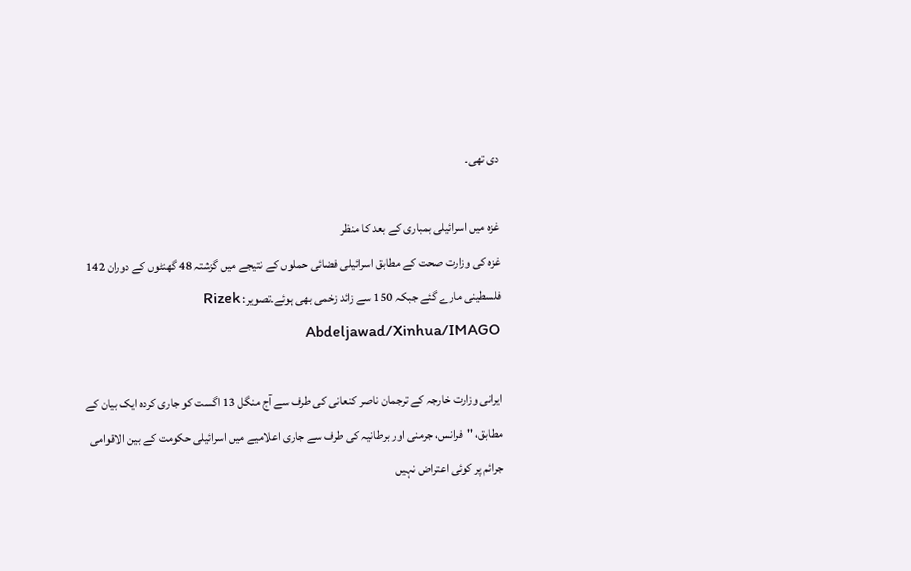دی تھی۔

غزہ میں اسرائیلی بمباری کے بعد کا منظر
غزہ کی وزارت صحت کے مطابق اسرائیلی فضائی حملوں کے نتیجے میں گزشتہ 48 گھنٹوں کے دوران 142 فلسطینی مارے گئے جبکہ 150 سے زائد زخمی بھی ہوئے۔تصویر: Rizek Abdeljawad/Xinhua/IMAGO

ایرانی وزارت خارجہ کے ترجمان ناصر کنعانی کی طرف سے آج منگل 13 اگست کو جاری کردہ ایک بیان کے مطابق، ''فرانس، جرمنی اور برطانیہ کی طرف سے جاری اعلامیے میں اسرائیلی حکومت کے بین الاقوامی جرائم پر کوئی اعتراض نہیں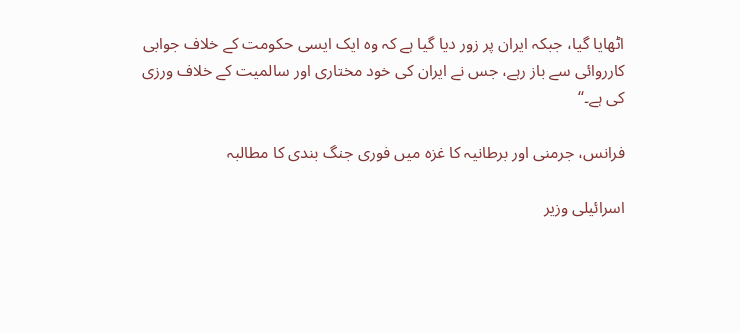اٹھایا گیا، جبکہ ایران پر زور دیا گیا ہے کہ وہ ایک ایسی حکومت کے خلاف جوابی کارروائی سے باز رہے، جس نے ایران کی خود مختاری اور سالمیت کے خلاف ورزی کی ہے۔‘‘

فرانس، جرمنی اور برطانیہ کا غزہ میں فوری جنگ بندی کا مطالبہ

اسرائیلی وزیر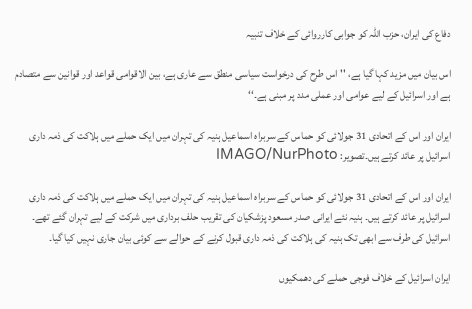دفاع کی ایران، حزب اللہ کو جوابی کارروائی کے خلاف تنبیہ

اس بیان میں مزید کہا گیا ہے، ''اس طرح کی درخواست سیاسی منطق سے عاری ہے، بین الاقوامی قواعد اور قوانین سے متصادم ہے اور اسرائیل کے لیے عوامی اور عملی مدد پر مبنی ہے۔‘‘

ایران اور اس کے اتحادی 31 جولائی کو حماس کے سربراہ اسماعیل ہنیہ کی تہران میں ایک حملے میں ہلاکت کی ذمہ داری اسرائیل پر عائد کرتے ہیں۔تصویر: IMAGO/NurPhoto

ایران اور اس کے اتحادی 31 جولائی کو حماس کے سربراہ اسماعیل ہنیہ کی تہران میں ایک حملے میں ہلاکت کی ذمہ داری اسرائیل پر عائد کرتے ہیں۔ ہنیہ نئے ایرانی صدر مسعود پزشکیان کی تقریب حلف برداری میں شرکت کے لیے تہران گئے تھے۔ اسرائیل کی طرف سے ابھی تک ہنیہ کی ہلاکت کی ذمہ داری قبول کرنے کے حوالے سے کوئی بیان جاری نہیں کیا گیا۔

ایران اسرائیل کے خلاف فوجی حملے کی دھمکیوں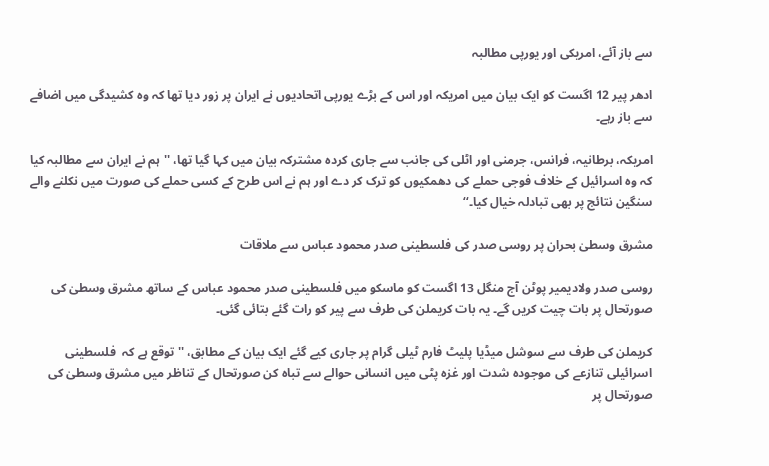سے باز آئے، امریکی اور یورپی مطالبہ

ادھر پیر 12 اگست کو ایک بیان میں امریکہ اور اس کے بڑے یورپی اتحادیوں نے ایران پر زور دیا تھا کہ وہ کشیدگی میں اضافے سے باز رہے۔

امریکہ، برطانیہ، فرانس، جرمنی اور اٹلی کی جانب سے جاری کردہ مشترکہ بیان میں کہا گیا تھا، ''ہم نے ایران سے مطالبہ کیا کہ وہ اسرائیل کے خلاف فوجی حملے کی دھمکیوں کو ترک کر دے اور ہم نے اس طرح کے کسی حملے کی صورت میں نکلنے والے سنگین نتائج پر بھی تبادلہ خیال کیا۔‘‘

مشرق وسطیٰ بحران پر روسی صدر کی فلسطینی صدر محمود عباس سے ملاقات

روسی صدر ولادیمیر پوٹن آج منگل 13 اگست کو ماسکو میں فلسطینی صدر محمود عباس کے ساتھ مشرق وسطیٰ کی صورتحال پر بات چیت کریں گے۔ یہ بات کریملن کی طرف سے پیر کو رات گئے بتائی گئی۔

کریملن کی طرف سے سوشل میڈیا پلیٹ فارم ٹیلی گرام پر جاری کیے گئے ایک بیان کے مطابق، ''توقع ہے کہ  فلسطینی اسرائیلی تنازعے کی موجودہ شدت اور غزہ پٹی میں انسانی حوالے سے تباہ کن صورتحال کے تناظر میں مشرق وسطیٰ کی صورتحال پر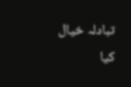تبادلہ خیال کیا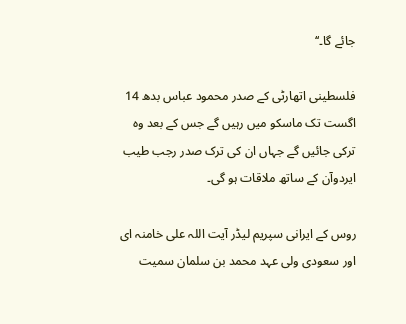جائے گا۔‘‘

فلسطینی اتھارٹی کے صدر محمود عباس بدھ 14 اگست تک ماسکو میں رہیں گے جس کے بعد وہ ترکی جائیں گے جہاں ان کی ترک صدر رجب طیب ایردوآن کے ساتھ ملاقات ہو گی۔

روس کے ایرانی سپریم لیڈر آیت اللہ علی خامنہ ای اور سعودی ولی عہد محمد بن سلمان سمیت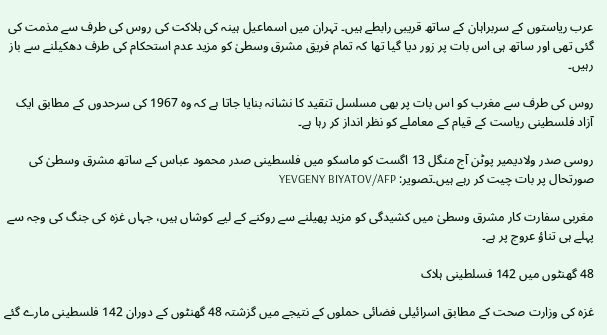عرب ریاستوں کے سربراہان کے ساتھ قریبی رابطے ہیں۔ تہران میں اسماعیل ہینہ کی ہلاکت کی روس کی طرف سے مذمت کی گئی تھی اور ساتھ ہی اس بات پر زور دیا گیا تھا کہ تمام فریق مشرق وسطیٰ کو مزید عدم استحکام کی طرف دھکیلنے سے باز رہیں۔

روس کی طرف سے مغرب کو اس بات پر بھی مسلسل تنقید کا نشانہ بنایا جاتا ہے کہ وہ 1967 کی سرحدوں کے مطابق ایک آزاد فلسطینی ریاست کے قیام کے معاملے کو نظر انداز کر رہا ہے۔

روسی صدر ولادیمیر پوٹن آج منگل 13 اگست کو ماسکو میں فلسطینی صدر محمود عباس کے ساتھ مشرق وسطیٰ کی صورتحال پر بات چیت کر رہے ہیں۔تصویر: YEVGENY BIYATOV/AFP

مغربی سفارت کار مشرق وسطیٰ میں کشیدگی کو مزید پھیلنے سے روکنے کے لیے کوشاں ہیں، جہاں غزہ کی جنگ کی وجہ سے پہلے ہی تناؤ عروج پر ہے۔

48 گھنٹوں میں 142 فسلطینی ہلاک

غزہ کی وزارت صحت کے مطابق اسرائیلی فضائی حملوں کے نتیجے میں گزشتہ 48 گھنٹوں کے دوران 142 فلسطینی مارے گئے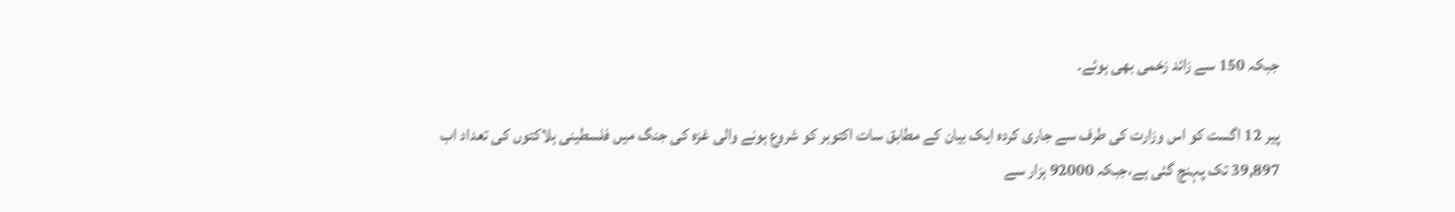جبکہ 150 سے زائد زخمی بھی ہوئے۔

پیر 12 اگست کو اس وزارت کی طرف سے جاری کردہ ایک بیان کے مطابق سات اکتوبر کو شروع ہونے والی غزہ کی جنگ میں فلسطینی ہلاکتوں کی تعداد اب 39,897 تک پہنچ گئی ہے،جبکہ 92000 ہزار سے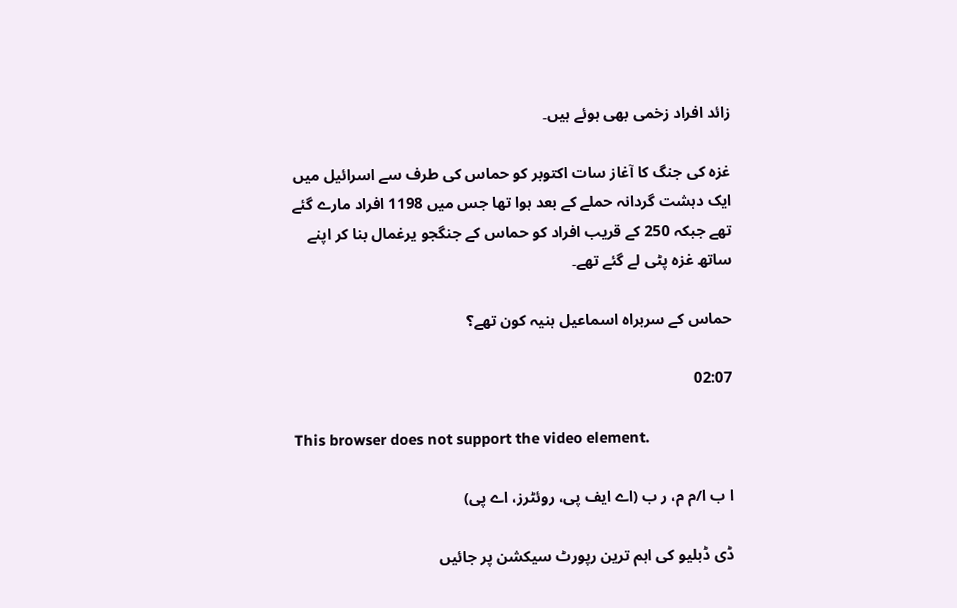زائد افراد زخمی بھی ہوئے ہیں۔

غزہ کی جنگ کا آغاز سات اکتوبر کو حماس کی طرف سے اسرائیل میں ایک دہشت گردانہ حملے کے بعد ہوا تھا جس میں 1198 افراد مارے گئے تھے جبکہ 250 کے قریب افراد کو حماس کے جنگجو یرغمال بنا کر اپنے ساتھ غزہ پٹی لے گئے تھے۔

حماس کے سربراہ اسماعیل ہنیہ کون تھے؟

02:07

This browser does not support the video element.

ا ب ا/م م، ر ب (اے ایف پی، روئٹرز، اے پی)

ڈی ڈبلیو کی اہم ترین رپورٹ سیکشن پر جائیں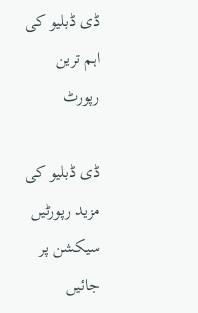ڈی ڈبلیو کی اہم ترین رپورٹ

ڈی ڈبلیو کی مزید رپورٹیں سیکشن پر جائیں